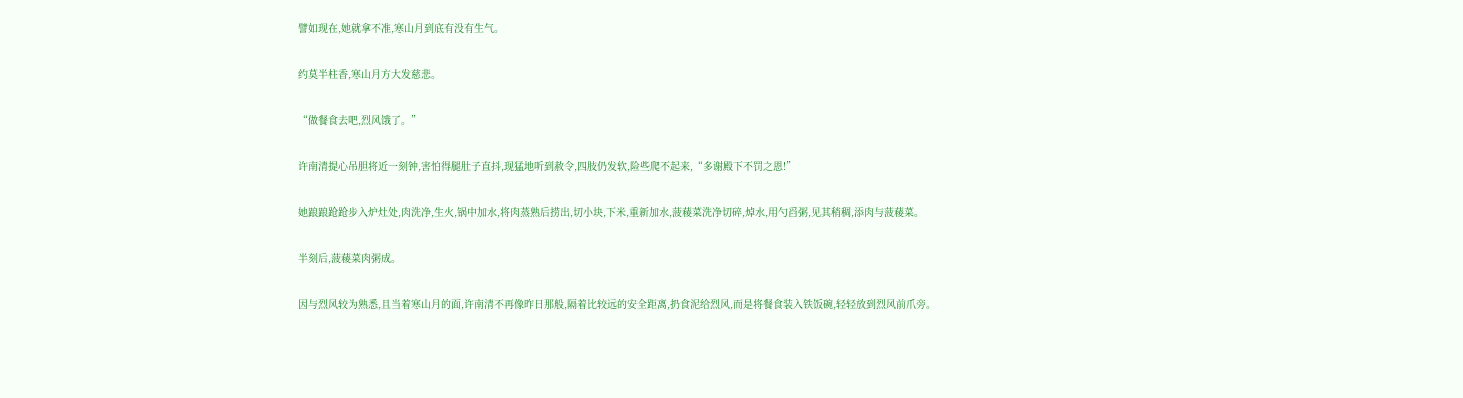譬如现在,她就拿不准,寒山月到底有没有生气。

约莫半柱香,寒山月方大发慈悲。

“做餐食去吧,烈风饿了。”

许南清提心吊胆将近一刻钟,害怕得腿肚子直抖,现猛地听到赦令,四肢仍发软,险些爬不起来,“多谢殿下不罚之恩!”

她踉踉跄跄步入炉灶处,肉洗净,生火,锅中加水,将肉蒸熟后捞出,切小块,下米,重新加水,菠薐菜洗净切碎,焯水,用勺舀粥,见其稍稠,添肉与菠薐菜。

半刻后,菠薐菜肉粥成。

因与烈风较为熟悉,且当着寒山月的面,许南清不再像昨日那般,隔着比较远的安全距离,扔食泥给烈风,而是将餐食装入铁饭碗,轻轻放到烈风前爪旁。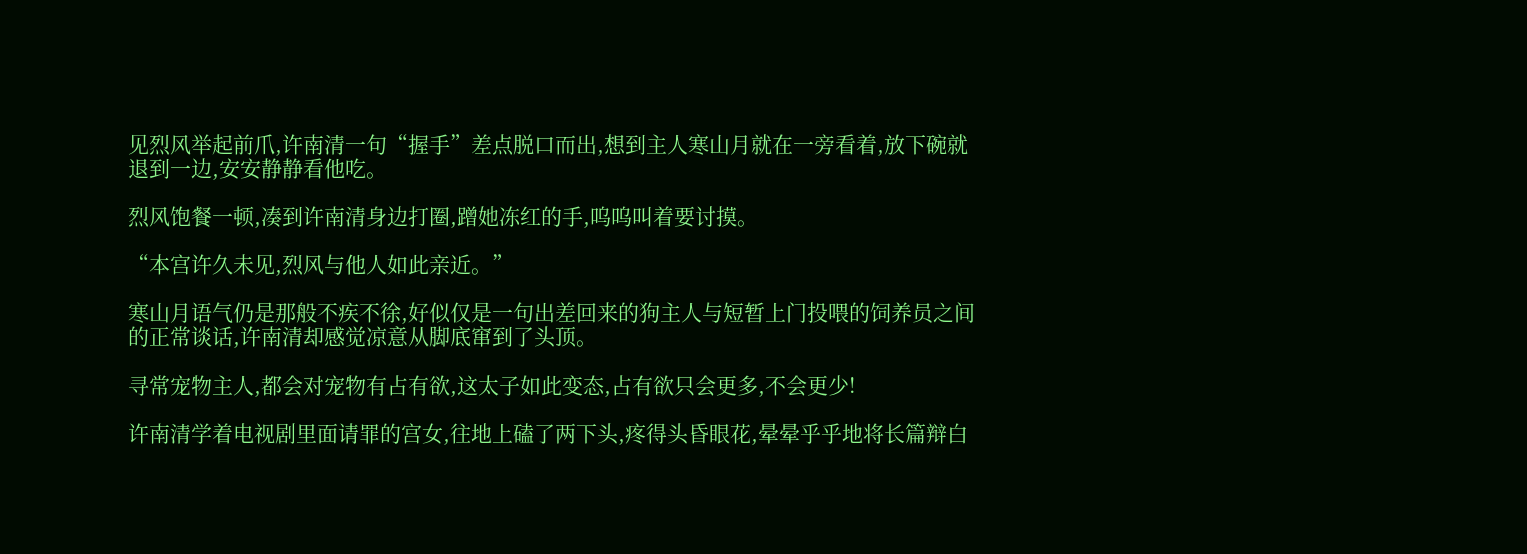见烈风举起前爪,许南清一句“握手”差点脱口而出,想到主人寒山月就在一旁看着,放下碗就退到一边,安安静静看他吃。

烈风饱餐一顿,凑到许南清身边打圈,蹭她冻红的手,呜呜叫着要讨摸。

“本宫许久未见,烈风与他人如此亲近。”

寒山月语气仍是那般不疾不徐,好似仅是一句出差回来的狗主人与短暂上门投喂的饲养员之间的正常谈话,许南清却感觉凉意从脚底窜到了头顶。

寻常宠物主人,都会对宠物有占有欲,这太子如此变态,占有欲只会更多,不会更少!

许南清学着电视剧里面请罪的宫女,往地上磕了两下头,疼得头昏眼花,晕晕乎乎地将长篇辩白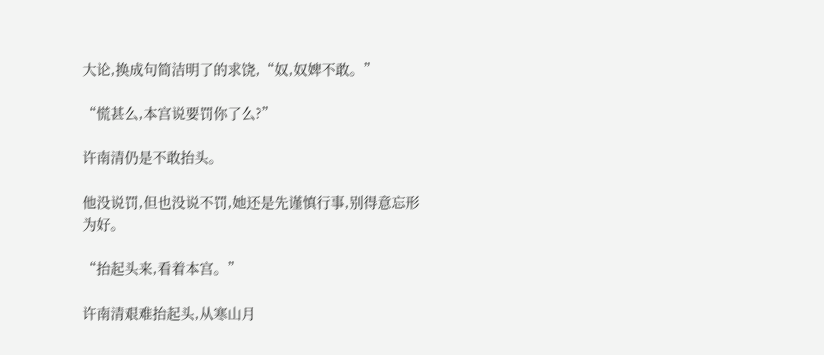大论,换成句简洁明了的求饶,“奴,奴婢不敢。”

“慌甚么,本宫说要罚你了么?”

许南清仍是不敢抬头。

他没说罚,但也没说不罚,她还是先谨慎行事,别得意忘形为好。

“抬起头来,看着本宫。”

许南清艰难抬起头,从寒山月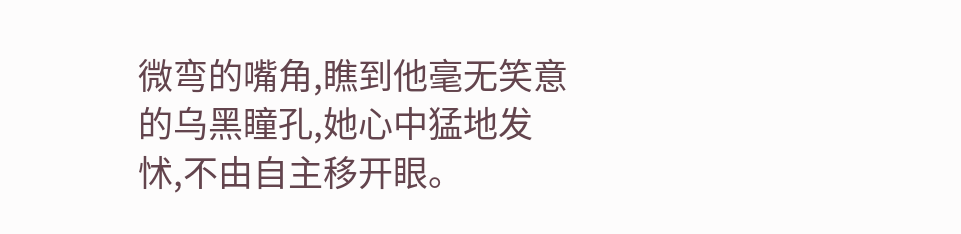微弯的嘴角,瞧到他毫无笑意的乌黑瞳孔,她心中猛地发怵,不由自主移开眼。